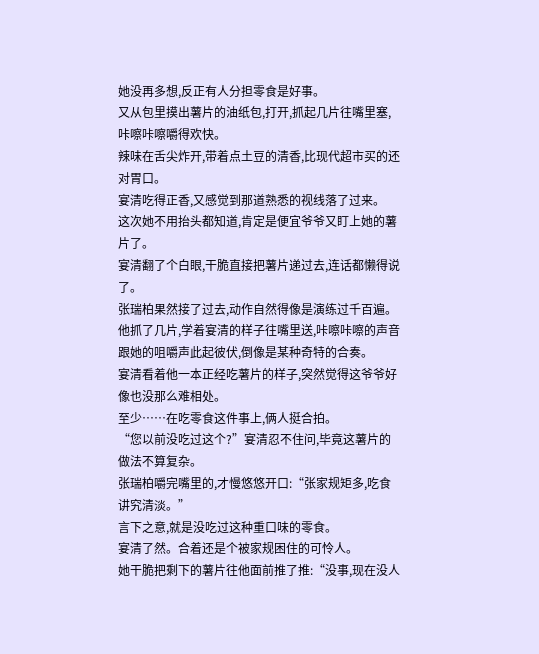她没再多想,反正有人分担零食是好事。
又从包里摸出薯片的油纸包,打开,抓起几片往嘴里塞,咔嚓咔嚓嚼得欢快。
辣味在舌尖炸开,带着点土豆的清香,比现代超市买的还对胃口。
宴清吃得正香,又感觉到那道熟悉的视线落了过来。
这次她不用抬头都知道,肯定是便宜爷爷又盯上她的薯片了。
宴清翻了个白眼,干脆直接把薯片递过去,连话都懒得说了。
张瑞柏果然接了过去,动作自然得像是演练过千百遍。
他抓了几片,学着宴清的样子往嘴里送,咔嚓咔嚓的声音跟她的咀嚼声此起彼伏,倒像是某种奇特的合奏。
宴清看着他一本正经吃薯片的样子,突然觉得这爷爷好像也没那么难相处。
至少……在吃零食这件事上,俩人挺合拍。
“您以前没吃过这个?”宴清忍不住问,毕竟这薯片的做法不算复杂。
张瑞柏嚼完嘴里的,才慢悠悠开口:“张家规矩多,吃食讲究清淡。”
言下之意,就是没吃过这种重口味的零食。
宴清了然。合着还是个被家规困住的可怜人。
她干脆把剩下的薯片往他面前推了推:“没事,现在没人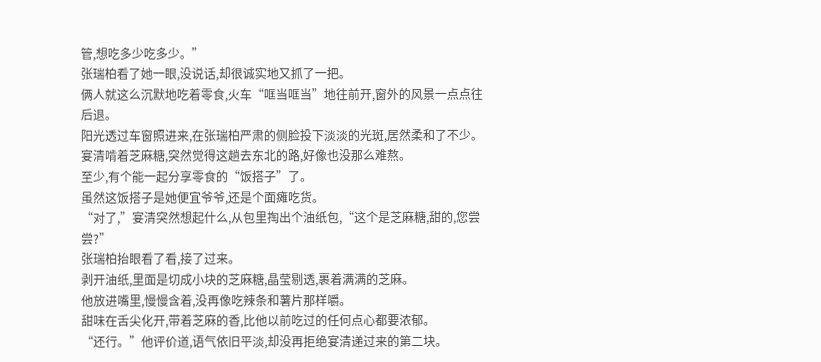管,想吃多少吃多少。”
张瑞柏看了她一眼,没说话,却很诚实地又抓了一把。
俩人就这么沉默地吃着零食,火车“哐当哐当”地往前开,窗外的风景一点点往后退。
阳光透过车窗照进来,在张瑞柏严肃的侧脸投下淡淡的光斑,居然柔和了不少。
宴清啃着芝麻糖,突然觉得这趟去东北的路,好像也没那么难熬。
至少,有个能一起分享零食的“饭搭子”了。
虽然这饭搭子是她便宜爷爷,还是个面瘫吃货。
“对了,”宴清突然想起什么,从包里掏出个油纸包,“这个是芝麻糖,甜的,您尝尝?”
张瑞柏抬眼看了看,接了过来。
剥开油纸,里面是切成小块的芝麻糖,晶莹剔透,裹着满满的芝麻。
他放进嘴里,慢慢含着,没再像吃辣条和薯片那样嚼。
甜味在舌尖化开,带着芝麻的香,比他以前吃过的任何点心都要浓郁。
“还行。”他评价道,语气依旧平淡,却没再拒绝宴清递过来的第二块。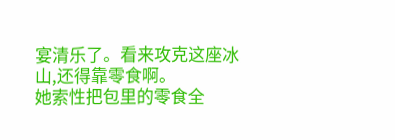宴清乐了。看来攻克这座冰山,还得靠零食啊。
她索性把包里的零食全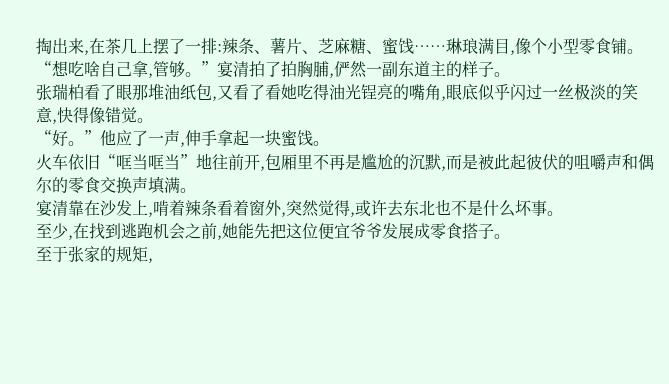掏出来,在茶几上摆了一排:辣条、薯片、芝麻糖、蜜饯……琳琅满目,像个小型零食铺。
“想吃啥自己拿,管够。”宴清拍了拍胸脯,俨然一副东道主的样子。
张瑞柏看了眼那堆油纸包,又看了看她吃得油光锃亮的嘴角,眼底似乎闪过一丝极淡的笑意,快得像错觉。
“好。”他应了一声,伸手拿起一块蜜饯。
火车依旧“哐当哐当”地往前开,包厢里不再是尴尬的沉默,而是被此起彼伏的咀嚼声和偶尔的零食交换声填满。
宴清靠在沙发上,啃着辣条看着窗外,突然觉得,或许去东北也不是什么坏事。
至少,在找到逃跑机会之前,她能先把这位便宜爷爷发展成零食搭子。
至于张家的规矩,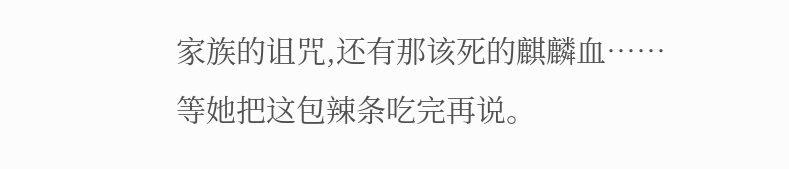家族的诅咒,还有那该死的麒麟血……
等她把这包辣条吃完再说。